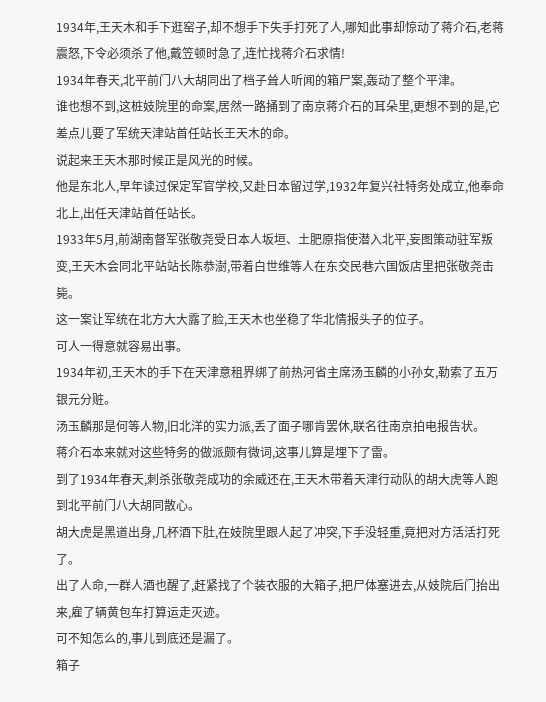1934年,王天木和手下逛窑子,却不想手下失手打死了人,哪知此事却惊动了蒋介石,老蒋震怒,下令必须杀了他,戴笠顿时急了,连忙找蒋介石求情!
1934年春天,北平前门八大胡同出了档子耸人听闻的箱尸案,轰动了整个平津。
谁也想不到,这桩妓院里的命案,居然一路捅到了南京蒋介石的耳朵里,更想不到的是,它差点儿要了军统天津站首任站长王天木的命。
说起来王天木那时候正是风光的时候。
他是东北人,早年读过保定军官学校,又赴日本留过学,1932年复兴社特务处成立,他奉命北上,出任天津站首任站长。
1933年5月,前湖南督军张敬尧受日本人坂垣、土肥原指使潜入北平,妄图策动驻军叛变,王天木会同北平站站长陈恭澍,带着白世维等人在东交民巷六国饭店里把张敬尧击毙。
这一案让军统在北方大大露了脸,王天木也坐稳了华北情报头子的位子。
可人一得意就容易出事。
1934年初,王天木的手下在天津意租界绑了前热河省主席汤玉麟的小孙女,勒索了五万银元分赃。
汤玉麟那是何等人物,旧北洋的实力派,丢了面子哪肯罢休,联名往南京拍电报告状。
蒋介石本来就对这些特务的做派颇有微词,这事儿算是埋下了雷。
到了1934年春天,刺杀张敬尧成功的余威还在,王天木带着天津行动队的胡大虎等人跑到北平前门八大胡同散心。
胡大虎是黑道出身,几杯酒下肚,在妓院里跟人起了冲突,下手没轻重,竟把对方活活打死了。
出了人命,一群人酒也醒了,赶紧找了个装衣服的大箱子,把尸体塞进去,从妓院后门抬出来,雇了辆黄包车打算运走灭迹。
可不知怎么的,事儿到底还是漏了。
箱子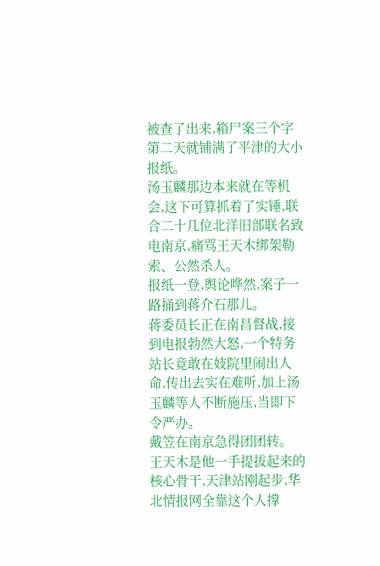被查了出来,箱尸案三个字第二天就铺满了平津的大小报纸。
汤玉麟那边本来就在等机会,这下可算抓着了实锤,联合二十几位北洋旧部联名致电南京,痛骂王天木绑架勒索、公然杀人。
报纸一登,舆论哗然,案子一路捅到蒋介石那儿。
蒋委员长正在南昌督战,接到电报勃然大怒,一个特务站长竟敢在妓院里闹出人命,传出去实在难听,加上汤玉麟等人不断施压,当即下令严办。
戴笠在南京急得团团转。
王天木是他一手提拔起来的核心骨干,天津站刚起步,华北情报网全靠这个人撑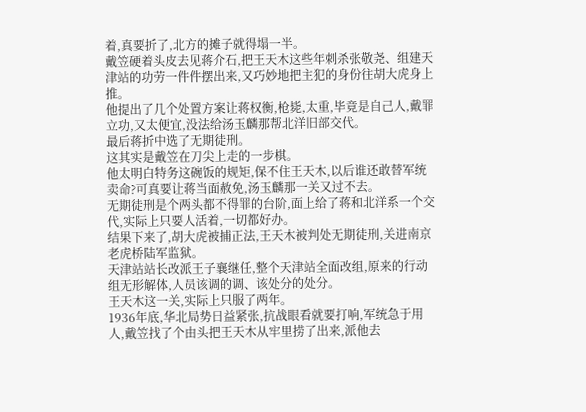着,真要折了,北方的摊子就得塌一半。
戴笠硬着头皮去见蒋介石,把王天木这些年刺杀张敬尧、组建天津站的功劳一件件摆出来,又巧妙地把主犯的身份往胡大虎身上推。
他提出了几个处置方案让蒋权衡,枪毙,太重,毕竟是自己人,戴罪立功,又太便宜,没法给汤玉麟那帮北洋旧部交代。
最后蒋折中选了无期徒刑。
这其实是戴笠在刀尖上走的一步棋。
他太明白特务这碗饭的规矩,保不住王天木,以后谁还敢替军统卖命?可真要让蒋当面赦免,汤玉麟那一关又过不去。
无期徒刑是个两头都不得罪的台阶,面上给了蒋和北洋系一个交代,实际上只要人活着,一切都好办。
结果下来了,胡大虎被捕正法,王天木被判处无期徒刑,关进南京老虎桥陆军监狱。
天津站站长改派王子襄继任,整个天津站全面改组,原来的行动组无形解体,人员该调的调、该处分的处分。
王天木这一关,实际上只服了两年。
1936年底,华北局势日益紧张,抗战眼看就要打响,军统急于用人,戴笠找了个由头把王天木从牢里捞了出来,派他去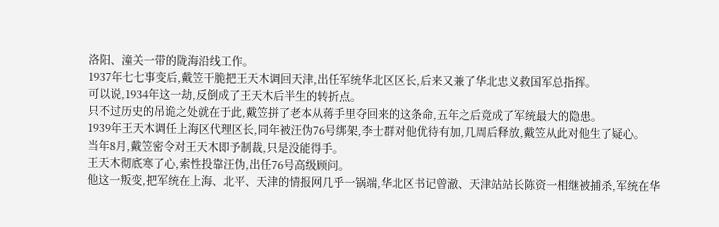洛阳、潼关一带的陇海沿线工作。
1937年七七事变后,戴笠干脆把王天木调回天津,出任军统华北区区长,后来又兼了华北忠义救国军总指挥。
可以说,1934年这一劫,反倒成了王天木后半生的转折点。
只不过历史的吊诡之处就在于此,戴笠拼了老本从蒋手里夺回来的这条命,五年之后竟成了军统最大的隐患。
1939年王天木调任上海区代理区长,同年被汪伪76号绑架,李士群对他优待有加,几周后释放,戴笠从此对他生了疑心。
当年8月,戴笠密令对王天木即予制裁,只是没能得手。
王天木彻底寒了心,索性投靠汪伪,出任76号高级顾问。
他这一叛变,把军统在上海、北平、天津的情报网几乎一锅端,华北区书记曾澈、天津站站长陈资一相继被捕杀,军统在华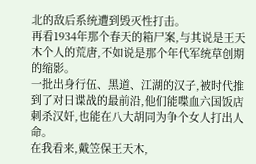北的敌后系统遭到毁灭性打击。
再看1934年那个春天的箱尸案,与其说是王天木个人的荒唐,不如说是那个年代军统草创期的缩影。
一批出身行伍、黑道、江湖的汉子,被时代推到了对日谍战的最前沿,他们能喋血六国饭店刺杀汉奸,也能在八大胡同为争个女人打出人命。
在我看来,戴笠保王天木,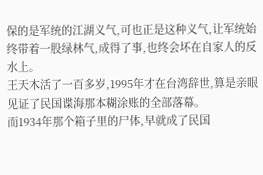保的是军统的江湖义气,可也正是这种义气,让军统始终带着一股绿林气,成得了事,也终会坏在自家人的反水上。
王天木活了一百多岁,1995年才在台湾辞世,算是亲眼见证了民国谍海那本糊涂账的全部落幕。
而1934年那个箱子里的尸体,早就成了民国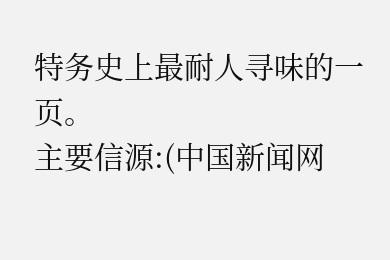特务史上最耐人寻味的一页。
主要信源:(中国新闻网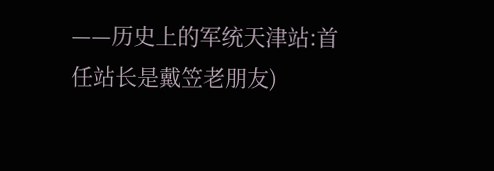——历史上的军统天津站:首任站长是戴笠老朋友)